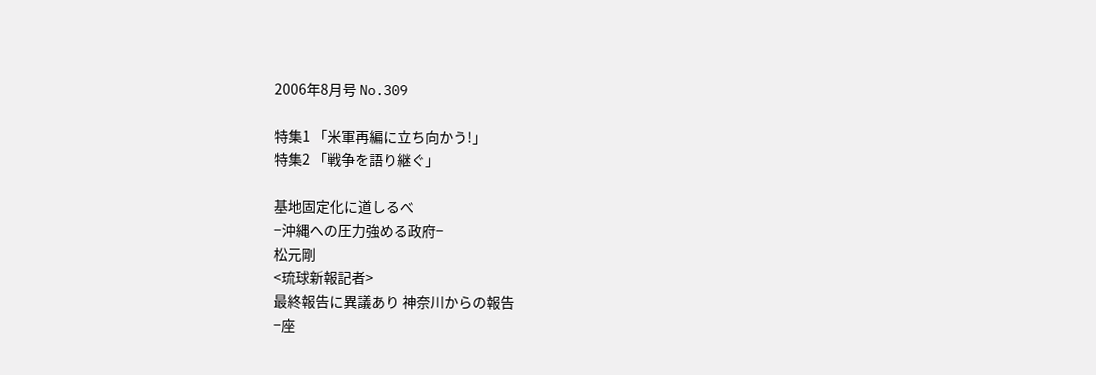2006年8月号 No.309

特集1 「米軍再編に立ち向かう!」
特集2 「戦争を語り継ぐ」

基地固定化に道しるべ
−沖縄への圧力強める政府−
松元剛
<琉球新報記者>
最終報告に異議あり 神奈川からの報告
−座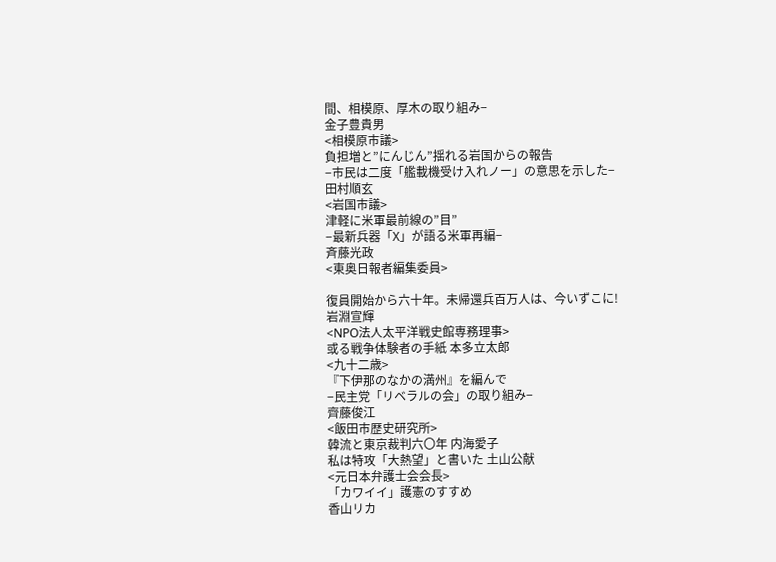間、相模原、厚木の取り組み−
金子豊貴男
<相模原市議>
負担増と”にんじん”揺れる岩国からの報告
−市民は二度「艦載機受け入れノー」の意思を示した−
田村順玄
<岩国市議>
津軽に米軍最前線の”目”
−最新兵器「X」が語る米軍再編−
斉藤光政
<東奥日報者編集委員>

復員開始から六十年。未帰還兵百万人は、今いずこに!
岩淵宣輝
<NPO法人太平洋戦史館専務理事>
或る戦争体験者の手紙 本多立太郎
<九十二歳>
『下伊那のなかの満州』を編んで
−民主党「リベラルの会」の取り組み−
齊藤俊江
<飯田市歴史研究所>
韓流と東京裁判六〇年 内海愛子
私は特攻「大熱望」と書いた 土山公献
<元日本弁護士会会長>
「カワイイ」護憲のすすめ
香山リカ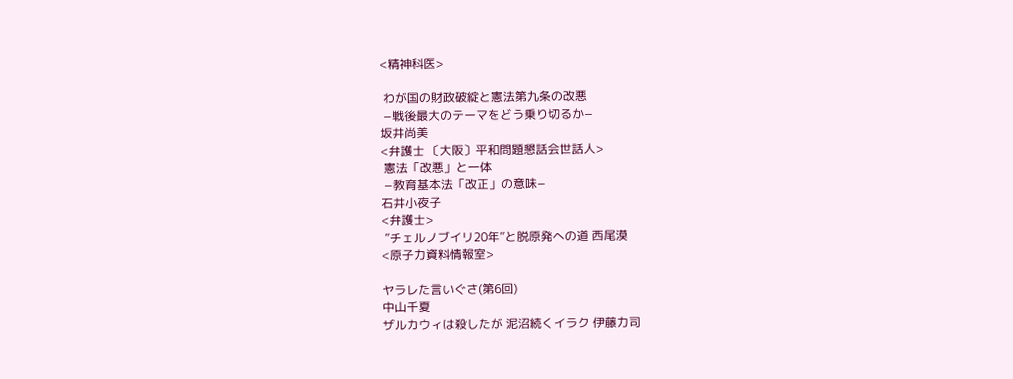<精神科医>

 わが国の財政破綻と憲法第九条の改悪
 −戦後最大のテーマをどう乗り切るか−
坂井尚美
<弁護士 〔大阪〕平和問題懇話会世話人>
 憲法「改悪」と一体
 −教育基本法「改正」の意味−
石井小夜子
<弁護士>
 ”チェルノブイリ20年”と脱原発への道 西尾漠
<原子力資料情報室>

ヤラレた言いぐさ(第6回)
中山千夏
ザルカウィは殺したが 泥沼続くイラク 伊藤力司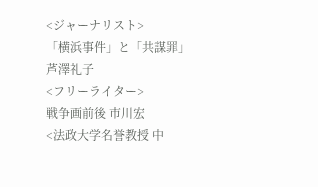<ジャーナリスト>
「横浜事件」と「共謀罪」
芦澤礼子
<フリーライター>
戦争画前後 市川宏
<法政大学名誉教授 中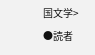国文学>
●読者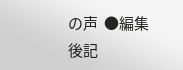の声  ●編集後記